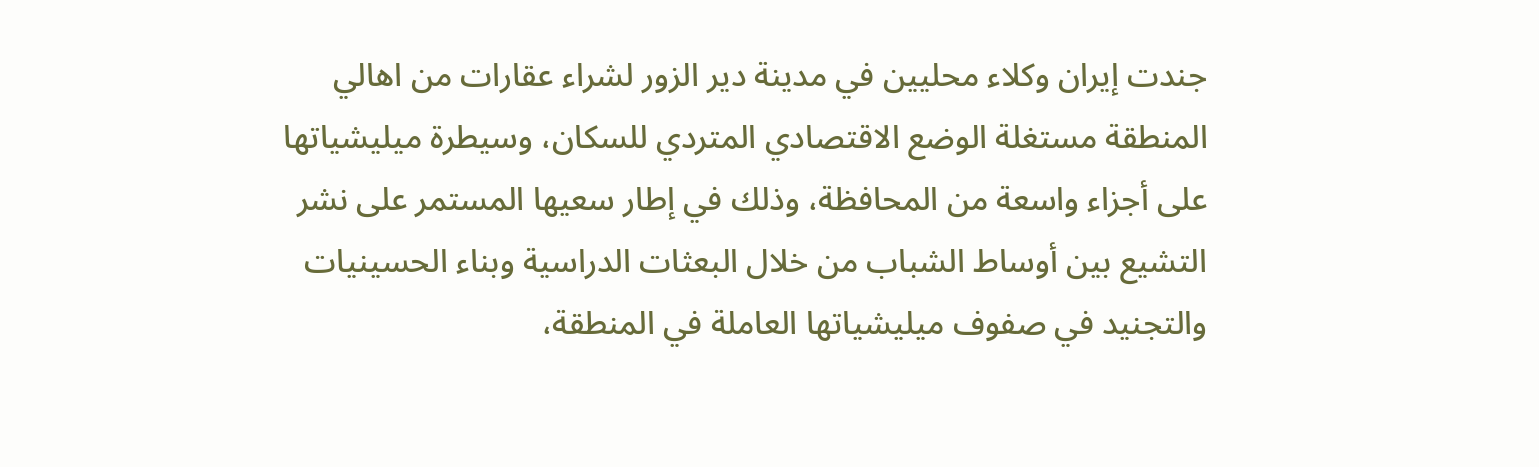جندت إيران وكلاء محليين في مدينة دير الزور لشراء عقارات من اهالي المنطقة مستغلة الوضع الاقتصادي المتردي للسكان، وسيطرة ميليشياتها على أجزاء واسعة من المحافظة، وذلك في إطار سعيها المستمر على نشر التشيع بين أوساط الشباب من خلال البعثات الدراسية وبناء الحسينيات والتجنيد في صفوف ميليشياتها العاملة في المنطقة،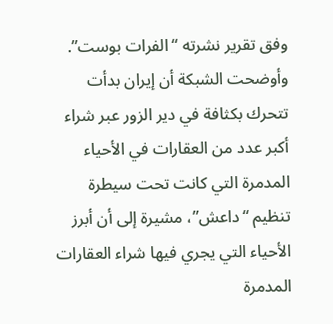وفق تقرير نشرته “الفرات بوست”.
وأوضحت الشبكة أن إيران بدأت تتحرك بكثافة في دير الزور عبر شراء أكبر عدد من العقارات في الأحياء المدمرة التي كانت تحت سيطرة تنظيم “داعش”، مشيرة إلى أن أبرز الأحياء التي يجري فيها شراء العقارات المدمرة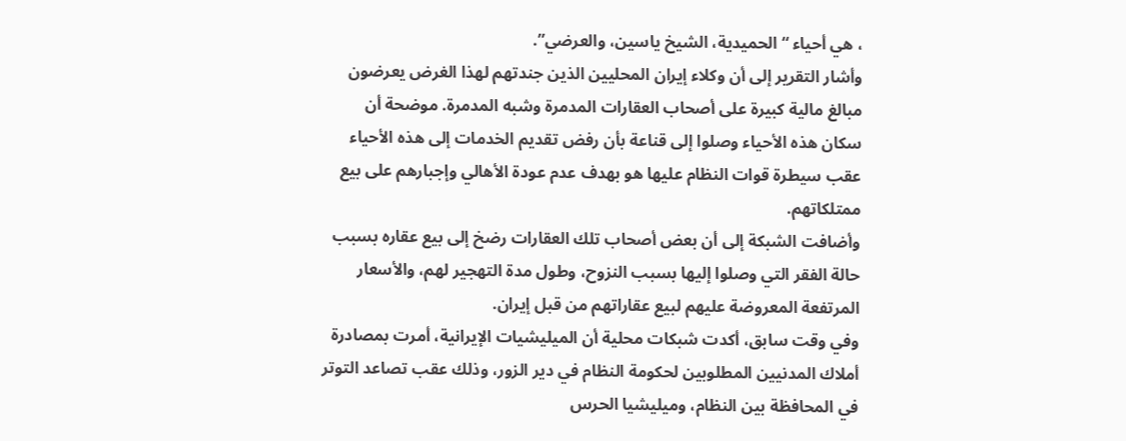، هي أحياء “الحميدية، الشيخ ياسين، والعرضي”.
وأشار التقرير إلى أن وكلاء إيران المحليين الذين جندتهم لهذا الغرض يعرضون مبالغ مالية كبيرة على أصحاب العقارات المدمرة وشبه المدمرة. موضحة أن سكان هذه الأحياء وصلوا إلى قناعة بأن رفض تقديم الخدمات إلى هذه الأحياء عقب سيطرة قوات النظام عليها هو بهدف عدم عودة الأهالي وإجبارهم على بيع ممتلكاتهم.
وأضافت الشبكة إلى أن بعض أصحاب تلك العقارات رضخ إلى بيع عقاره بسبب حالة الفقر التي وصلوا إليها بسبب النزوح، وطول مدة التهجير لهم، والأسعار المرتفعة المعروضة عليهم لبيع عقاراتهم من قبل إيران.
وفي وقت سابق، أكدت شبكات محلية أن الميليشيات الإيرانية، أمرت بمصادرة أملاك المدنيين المطلوبين لحكومة النظام في دير الزور، وذلك عقب تصاعد التوتر في المحافظة بين النظام، وميليشيا الحرس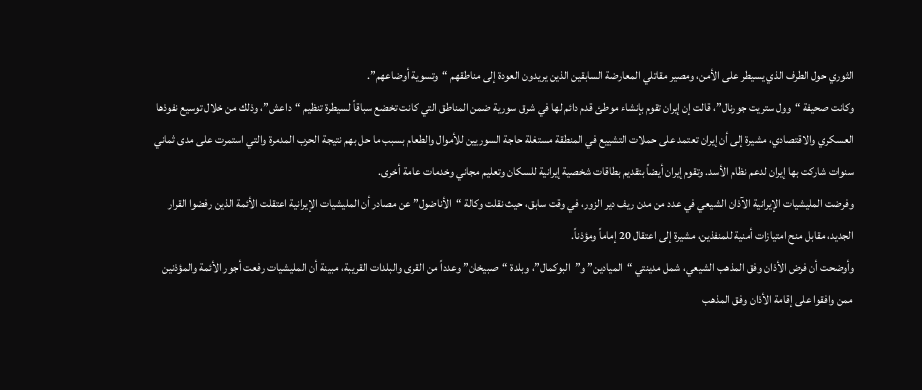الثوري حول الطرف الذي يسيطر على الأمن، ومصير مقاتلي المعارضة السابقين الذين يريدون العودة إلى مناطقهم “وتسوية أوضاعهم”.
وكانت صحيفة “وول ستريت جورنال”، قالت إن إيران تقوم بإنشاء موطئ قدم دائم لها في شرق سورية ضمن المناطق التي كانت تخضع سباقاً لسيطرة تنظيم “داعش”، وذلك من خلال توسيع نفوذها العسكري والاقتصادي، مشيرة إلى أن إيران تعتمد على حملات التشييع في المنطقة مستغلة حاجة السوريين للأموال والطعام بسبب ما حل بهم نتيجة الحرب المدمرة والتي استمرت على مدى ثماني سنوات شاركت بها إيران لدعم نظام الأسد. وتقوم إيران أيضاً بتقديم بطاقات شخصية إيرانية للسكان وتعليم مجاني وخدمات عامة أخرى.
وفرضت المليشيات الإيرانية الآذان الشيعي في عدد من مدن ريف دير الزور، في وقت سابق، حيث نقلت وكالة “الأناضول” عن مصادر أن المليشيات الإيرانية اعتقلت الأئمة الذين رفضوا القرار الجديد، مقابل منح امتيازات أمنية للمنفذين، مشيرة إلى اعتقال 20 إماماً ومؤذناً.
وأوضحت أن فرض الأذان وفق المذهب الشيعي، شمل مدينتي “الميادين” و”البوكمال”، وبلدة “صبيخان” وعدداً من القرى والبلدات القريبة، مبينة أن المليشيات رفعت أجور الأئمة والمؤذنين ممن وافقوا على إقامة الأذان وفق المذهب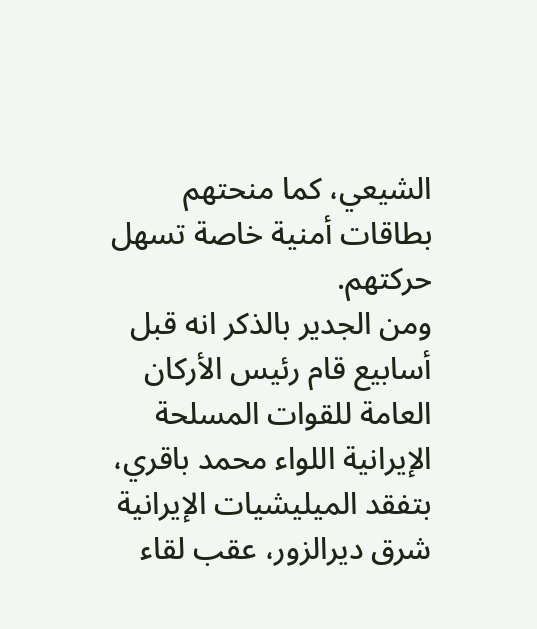الشيعي، كما منحتهم بطاقات أمنية خاصة تسهل حركتهم.
ومن الجدير بالذكر انه قبل أسابيع قام رئيس الأركان العامة للقوات المسلحة الإيرانية اللواء محمد باقري، بتفقد الميليشيات الإيرانية شرق ديرالزور، عقب لقاء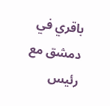باقري في دمشق مع رئيس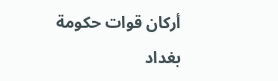أركان قوات حكومة بغداد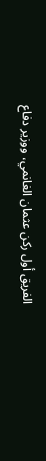الفريق أول ركن عثمان الغانمي، ووزير دفاع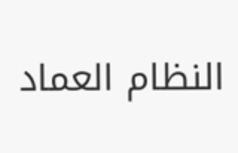النظام العماد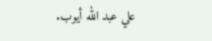علي عبد الله أيوب.